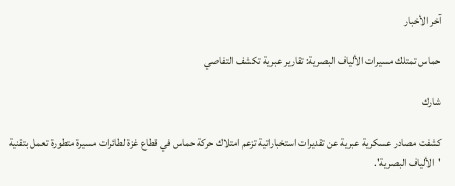آخر الأخبار

حماس تمتلك مسيرات الألياف البصرية: تقارير عبرية تكشف التفاصي

شارك

كشفت مصادر عسكرية عبرية عن تقديرات استخباراتية تزعم امتلاك حركة حماس في قطاع غزة لطائرات مسيرة متطورة تعمل بتقنية 'الألياف البصرية'.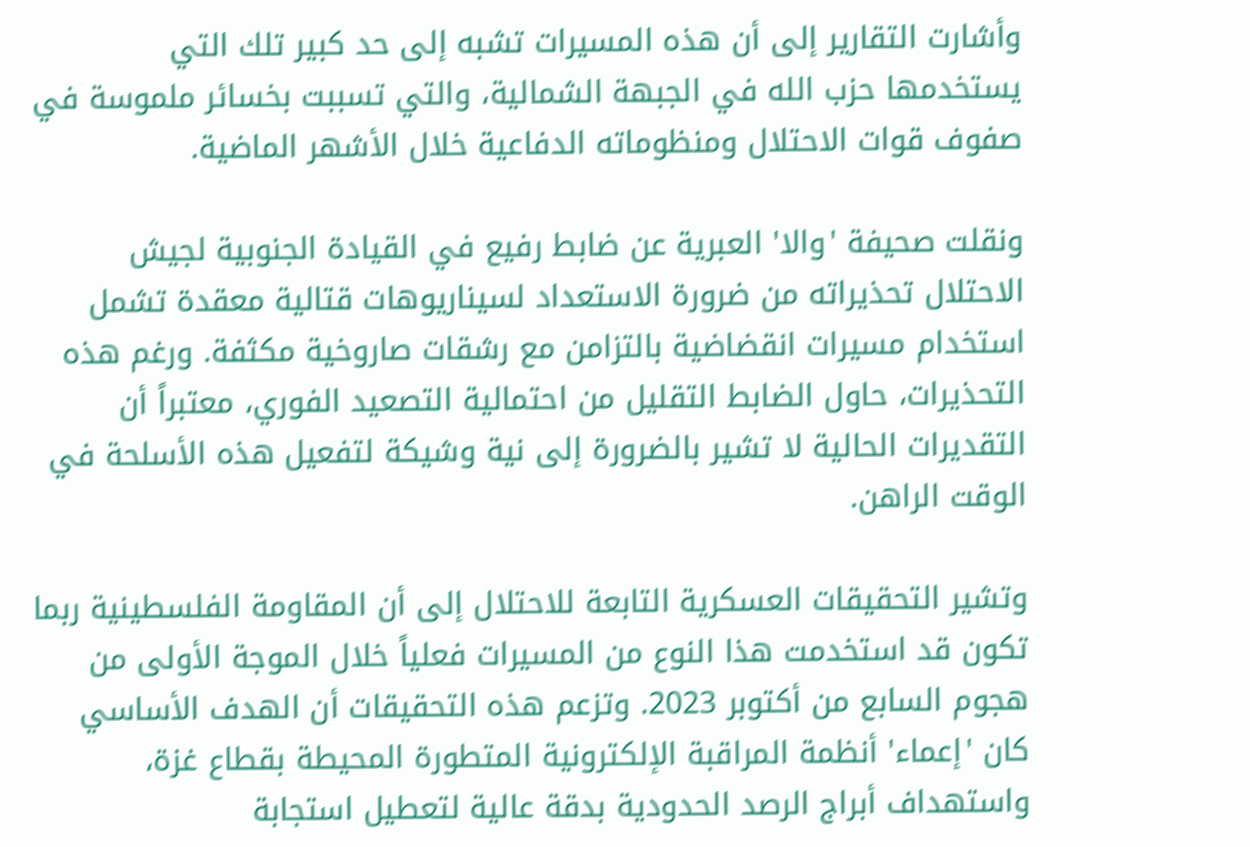وأشارت التقارير إلى أن هذه المسيرات تشبه إلى حد كبير تلك التي يستخدمها حزب الله في الجبهة الشمالية، والتي تسببت بخسائر ملموسة في صفوف قوات الاحتلال ومنظوماته الدفاعية خلال الأشهر الماضية.

ونقلت صحيفة 'والا' العبرية عن ضابط رفيع في القيادة الجنوبية لجيش الاحتلال تحذيراته من ضرورة الاستعداد لسيناريوهات قتالية معقدة تشمل استخدام مسيرات انقضاضية بالتزامن مع رشقات صاروخية مكثفة. ورغم هذه التحذيرات، حاول الضابط التقليل من احتمالية التصعيد الفوري، معتبراً أن التقديرات الحالية لا تشير بالضرورة إلى نية وشيكة لتفعيل هذه الأسلحة في الوقت الراهن.

وتشير التحقيقات العسكرية التابعة للاحتلال إلى أن المقاومة الفلسطينية ربما تكون قد استخدمت هذا النوع من المسيرات فعلياً خلال الموجة الأولى من هجوم السابع من أكتوبر 2023. وتزعم هذه التحقيقات أن الهدف الأساسي كان 'إعماء' أنظمة المراقبة الإلكترونية المتطورة المحيطة بقطاع غزة، واستهداف أبراج الرصد الحدودية بدقة عالية لتعطيل استجابة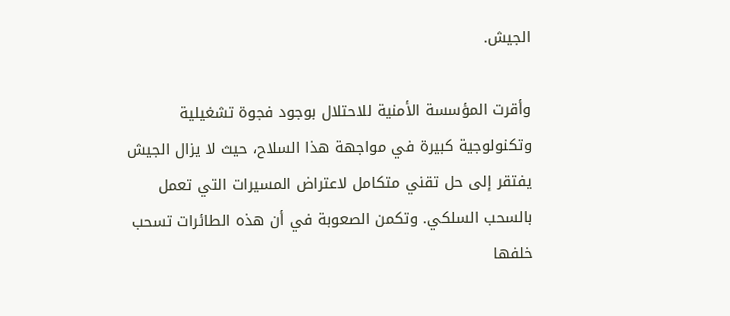الجيش.

وأقرت المؤسسة الأمنية للاحتلال بوجود فجوة تشغيلية وتكنولوجية كبيرة في مواجهة هذا السلاح، حيث لا يزال الجيش يفتقر إلى حل تقني متكامل لاعتراض المسيرات التي تعمل بالسحب السلكي. وتكمن الصعوبة في أن هذه الطائرات تسحب خلفها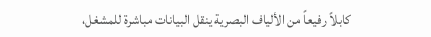كابلاً رفيعاً من الألياف البصرية ينقل البيانات مباشرة للمشغل،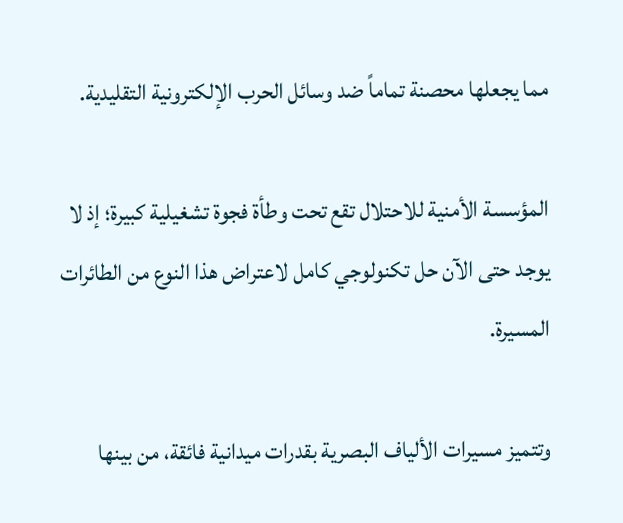مما يجعلها محصنة تماماً ضد وسائل الحرب الإلكترونية التقليدية.

المؤسسة الأمنية للاحتلال تقع تحت وطأة فجوة تشغيلية كبيرة؛ إذ لا يوجد حتى الآن حل تكنولوجي كامل لاعتراض هذا النوع من الطائرات المسيرة.

وتتميز مسيرات الألياف البصرية بقدرات ميدانية فائقة، من بينها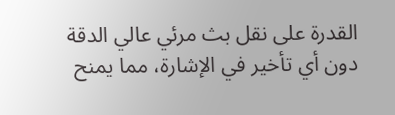القدرة على نقل بث مرئي عالي الدقة دون أي تأخير في الإشارة، مما يمنح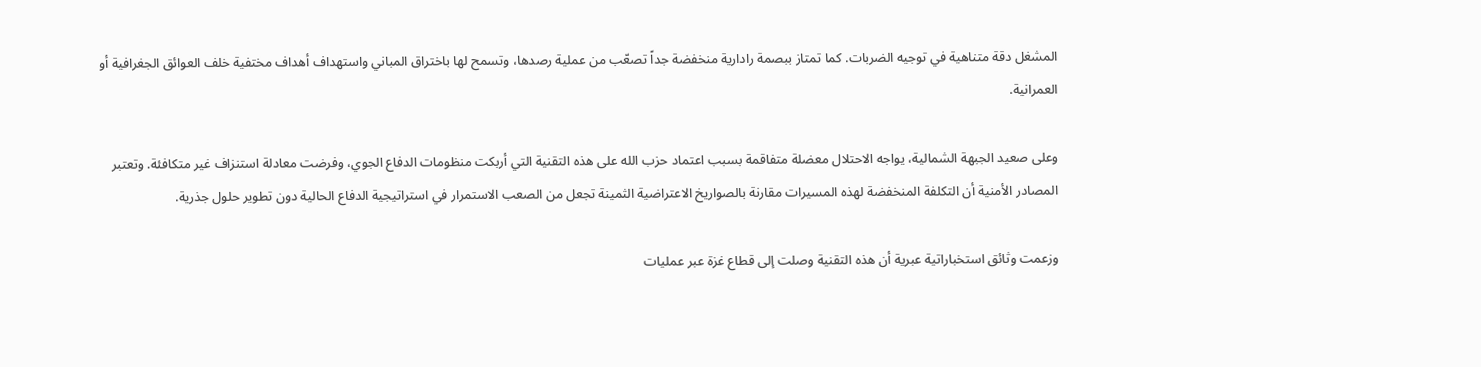المشغل دقة متناهية في توجيه الضربات. كما تمتاز ببصمة رادارية منخفضة جداً تصعّب من عملية رصدها، وتسمح لها باختراق المباني واستهداف أهداف مختفية خلف العوائق الجغرافية أو العمرانية.

وعلى صعيد الجبهة الشمالية، يواجه الاحتلال معضلة متفاقمة بسبب اعتماد حزب الله على هذه التقنية التي أربكت منظومات الدفاع الجوي، وفرضت معادلة استنزاف غير متكافئة. وتعتبر المصادر الأمنية أن التكلفة المنخفضة لهذه المسيرات مقارنة بالصواريخ الاعتراضية الثمينة تجعل من الصعب الاستمرار في استراتيجية الدفاع الحالية دون تطوير حلول جذرية.

وزعمت وثائق استخباراتية عبرية أن هذه التقنية وصلت إلى قطاع غزة عبر عمليات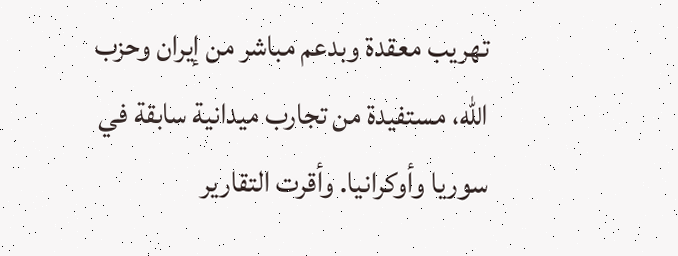تهريب معقدة وبدعم مباشر من إيران وحزب الله، مستفيدة من تجارب ميدانية سابقة في سوريا وأوكرانيا. وأقرت التقارير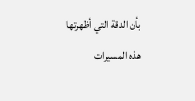بأن الدقة التي أظهرتها هذه المسيرات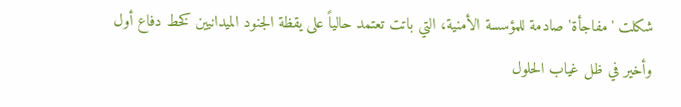شكلت 'مفاجأة' صادمة للمؤسسة الأمنية، التي باتت تعتمد حالياً على يقظة الجنود الميدانيين كخط دفاع أول وأخير في ظل غياب الحلول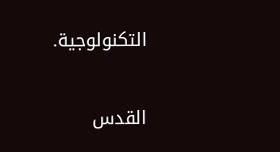التكنولوجية.

القدس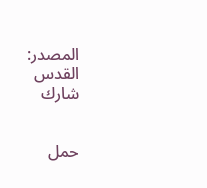المصدر: القدس
شارك


حمل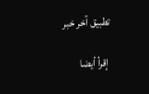تطبيق آخر خبر

إقرأ أيضا